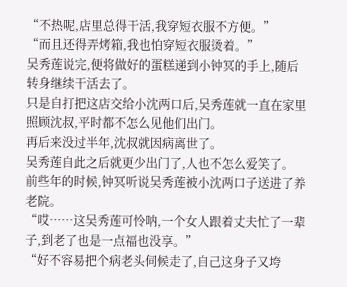“不热呢,店里总得干活,我穿短衣服不方便。”
“而且还得弄烤箱,我也怕穿短衣服烫着。”
吴秀莲说完,便将做好的蛋糕递到小钟冥的手上,随后转身继续干活去了。
只是自打把这店交给小沈两口后,吴秀莲就一直在家里照顾沈叔,平时都不怎么见他们出门。
再后来没过半年,沈叔就因病离世了。
吴秀莲自此之后就更少出门了,人也不怎么爱笑了。
前些年的时候,钟冥听说吴秀莲被小沈两口子送进了养老院。
“哎……这吴秀莲可怜呐,一个女人跟着丈夫忙了一辈子,到老了也是一点福也没享。”
“好不容易把个病老头伺候走了,自己这身子又垮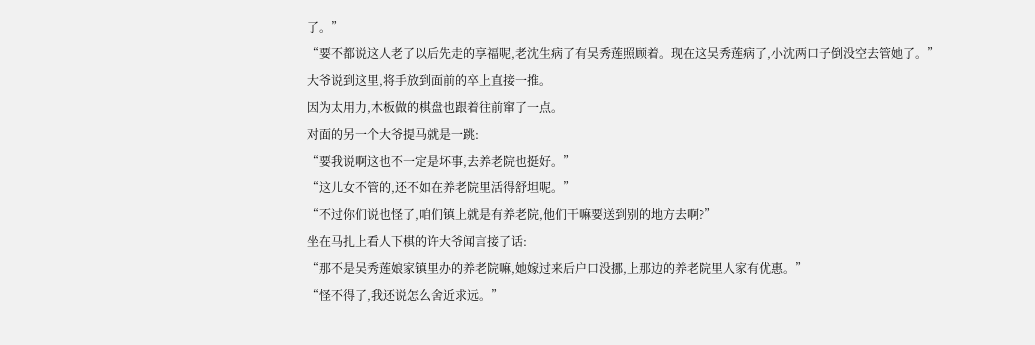了。”
“要不都说这人老了以后先走的享福呢,老沈生病了有吴秀莲照顾着。现在这吴秀莲病了,小沈两口子倒没空去管她了。”
大爷说到这里,将手放到面前的卒上直接一推。
因为太用力,木板做的棋盘也跟着往前窜了一点。
对面的另一个大爷提马就是一跳:
“要我说啊这也不一定是坏事,去养老院也挺好。”
“这儿女不管的,还不如在养老院里活得舒坦呢。”
“不过你们说也怪了,咱们镇上就是有养老院,他们干嘛要送到别的地方去啊?”
坐在马扎上看人下棋的许大爷闻言接了话:
“那不是吴秀莲娘家镇里办的养老院嘛,她嫁过来后户口没挪,上那边的养老院里人家有优惠。”
“怪不得了,我还说怎么舍近求远。”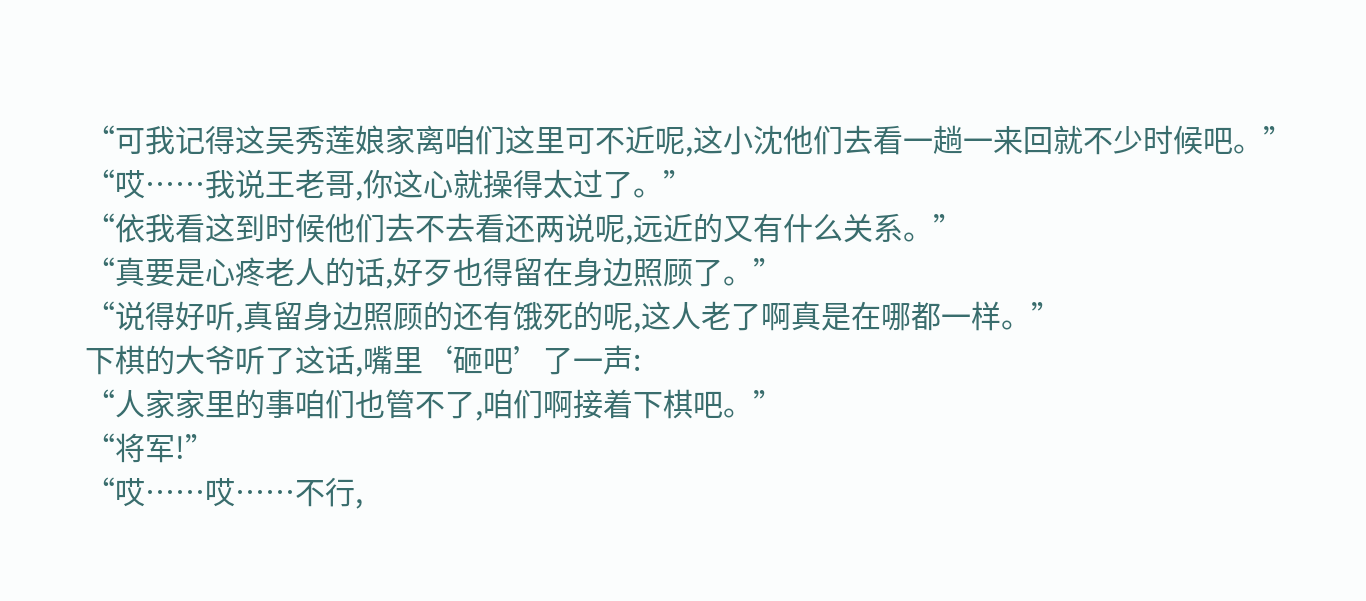“可我记得这吴秀莲娘家离咱们这里可不近呢,这小沈他们去看一趟一来回就不少时候吧。”
“哎……我说王老哥,你这心就操得太过了。”
“依我看这到时候他们去不去看还两说呢,远近的又有什么关系。”
“真要是心疼老人的话,好歹也得留在身边照顾了。”
“说得好听,真留身边照顾的还有饿死的呢,这人老了啊真是在哪都一样。”
下棋的大爷听了这话,嘴里‘砸吧’了一声:
“人家家里的事咱们也管不了,咱们啊接着下棋吧。”
“将军!”
“哎……哎……不行,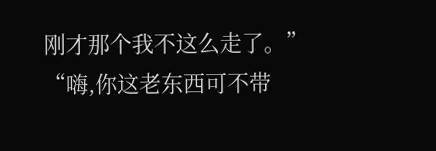刚才那个我不这么走了。”
“嗨,你这老东西可不带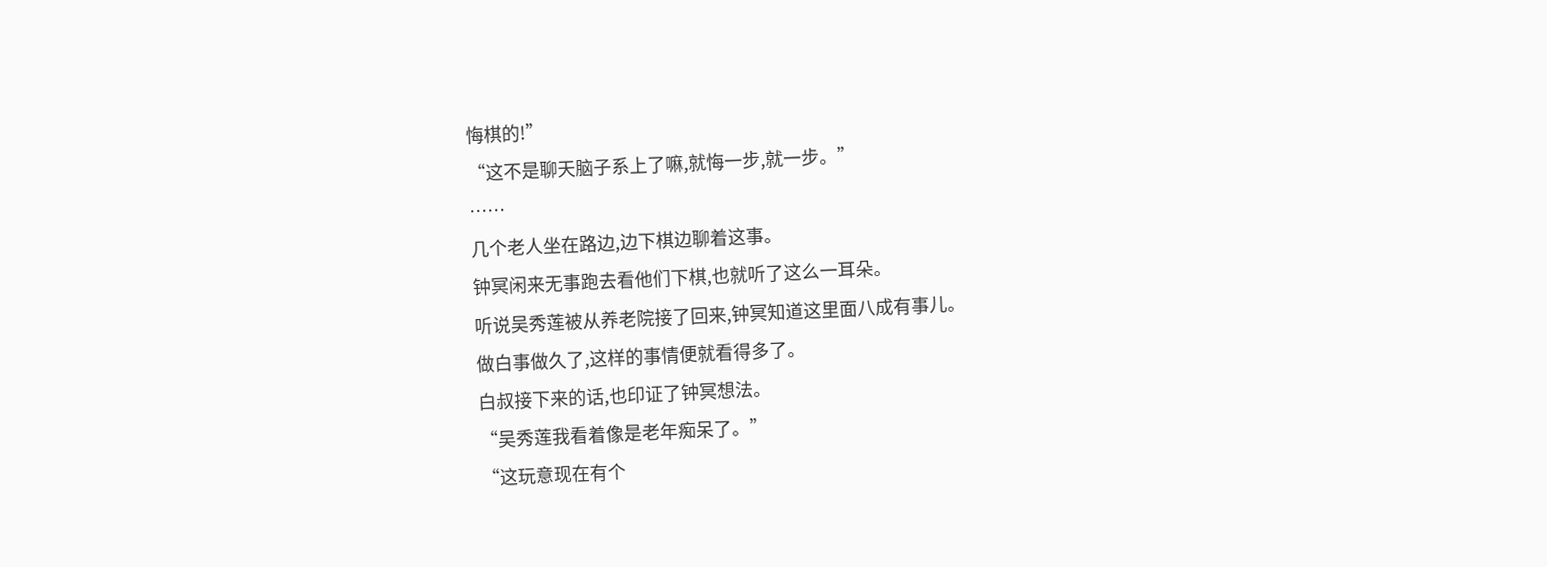悔棋的!”
“这不是聊天脑子系上了嘛,就悔一步,就一步。”
……
几个老人坐在路边,边下棋边聊着这事。
钟冥闲来无事跑去看他们下棋,也就听了这么一耳朵。
听说吴秀莲被从养老院接了回来,钟冥知道这里面八成有事儿。
做白事做久了,这样的事情便就看得多了。
白叔接下来的话,也印证了钟冥想法。
“吴秀莲我看着像是老年痴呆了。”
“这玩意现在有个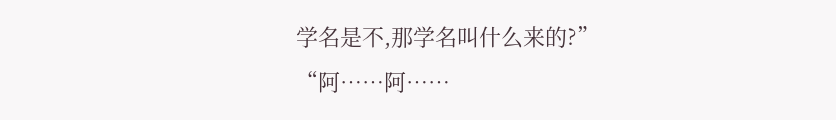学名是不,那学名叫什么来的?”
“阿……阿……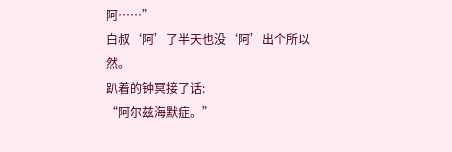阿……”
白叔‘阿’了半天也没‘阿’出个所以然。
趴着的钟冥接了话:
“阿尔兹海默症。”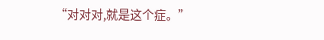“对对对,就是这个症。”